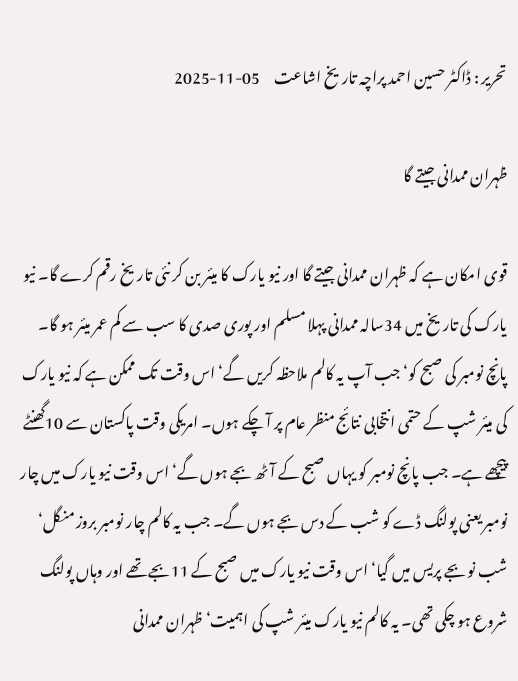تحریر : ڈاکٹر حسین احمد پراچہ تاریخ اشاعت     05-11-2025

ظہران ممدانی جیتے گا

قوی امکان ہے کہ ظہران ممدانی جیتے گا اور نیو یارک کا میئر بن کر نئی تاریخ رقم کرے گا۔ نیو یارک کی تاریخ میں 34سالہ ممدانی پہلا مسلم اور پوری صدی کا سب سے کم عمر میئر ہو گا۔
پانچ نومبر کی صبح کو‘ جب آپ یہ کالم ملاحظہ کریں گے‘ اس وقت تک ممکن ہے کہ نیو یارک کی میئر شپ کے حتمی انتخابی نتائج منظر عام پر آ چکے ہوں۔ امریکی وقت پاکستان سے 10گھنٹے پیچھے ہے۔ جب پانچ نومبر کو یہاں صبح کے آٹھ بجے ہوں گے‘ اس وقت نیو یارک میں چار نومبر یعنی پولنگ ڈے کو شب کے دس بجے ہوں گے۔ جب یہ کالم چار نومبر بروز منگل‘ شب نو بجے پریس میں گیا‘ اس وقت نیو یارک میں صبح کے 11بجے تھے اور وہاں پولنگ شروع ہو چکی تھی۔ یہ کالم نیو یارک میئر شپ کی اہمیت‘ ظہران ممدانی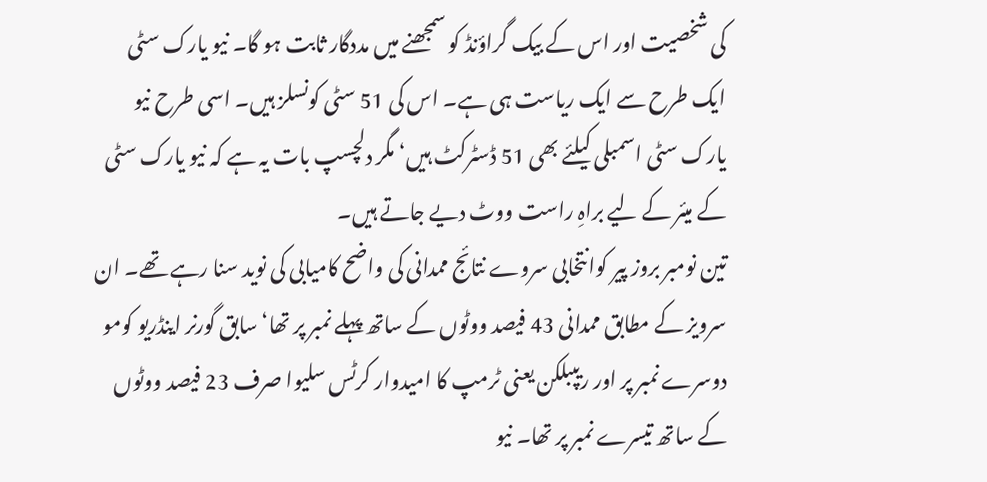کی شخصیت اور اس کے بیک گراؤنڈ کو سمجھنے میں مددگار ثابت ہو گا۔ نیو یارک سٹی ایک طرح سے ایک ریاست ہی ہے۔ اس کی 51 سٹی کونسلز ہیں۔ اسی طرح نیو یارک سٹی اسمبلی کیلئے بھی 51 ڈسٹرکٹ ہیں‘ مگر دلچسپ بات یہ ہے کہ نیو یارک سٹی کے میئر کے لیے براہِ راست ووٹ دیے جاتے ہیں۔
تین نومبر بروز پیر کوانتخابی سروے نتائج ممدانی کی واضح کامیابی کی نوید سنا رہے تھے۔ ان سرویز کے مطابق ممدانی 43 فیصد ووٹوں کے ساتھ پہلے نمبر پر تھا‘ سابق گورنر اینڈریو کومو دوسرے نمبر پر اور ریپبلکن یعنی ٹرمپ کا امیدوار کرٹس سلیوا صرف 23 فیصد ووٹوں کے ساتھ تیسرے نمبر پر تھا۔ نیو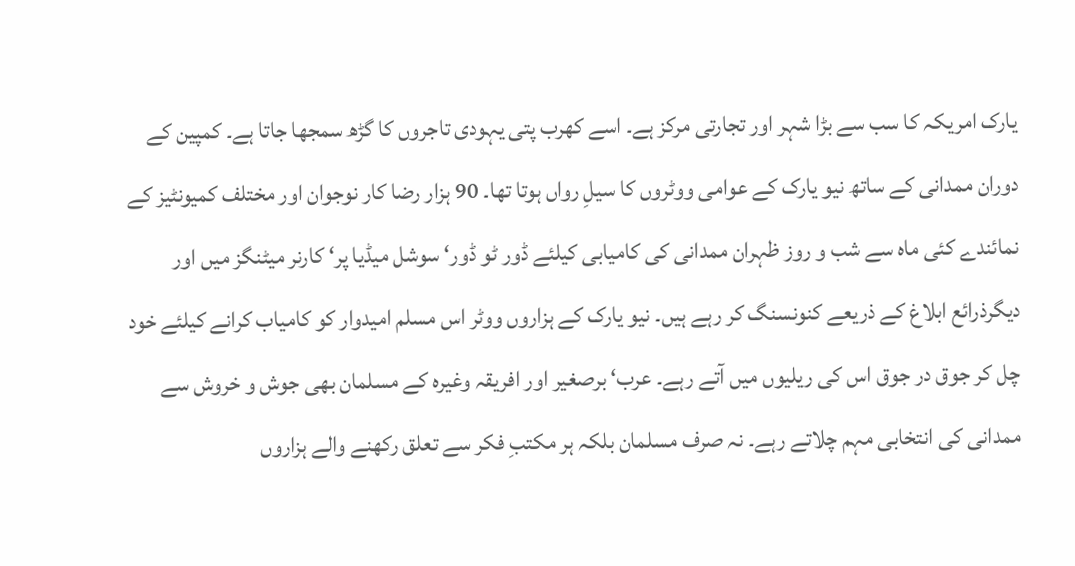یارک امریکہ کا سب سے بڑا شہر اور تجارتی مرکز ہے۔ اسے کھرب پتی یہودی تاجروں کا گڑھ سمجھا جاتا ہے۔ کمپین کے دوران ممدانی کے ساتھ نیو یارک کے عوامی ووٹروں کا سیلِ رواں ہوتا تھا۔ 90 ہزار رضا کار نوجوان اور مختلف کمیونٹیز کے نمائندے کئی ماہ سے شب و روز ظہران ممدانی کی کامیابی کیلئے ڈور ٹو ڈور‘ سوشل میڈیا پر‘ کارنر میٹنگز میں اور دیگرذرائع ابلاغ کے ذریعے کنونسنگ کر رہے ہیں۔ نیو یارک کے ہزاروں ووٹر اس مسلم امیدوار کو کامیاب کرانے کیلئے خود چل کر جوق در جوق اس کی ریلیوں میں آتے رہے۔ عرب‘ برصغیر اور افریقہ وغیرہ کے مسلمان بھی جوش و خروش سے ممدانی کی انتخابی مہم چلاتے رہے۔ نہ صرف مسلمان بلکہ ہر مکتبِ فکر سے تعلق رکھنے والے ہزاروں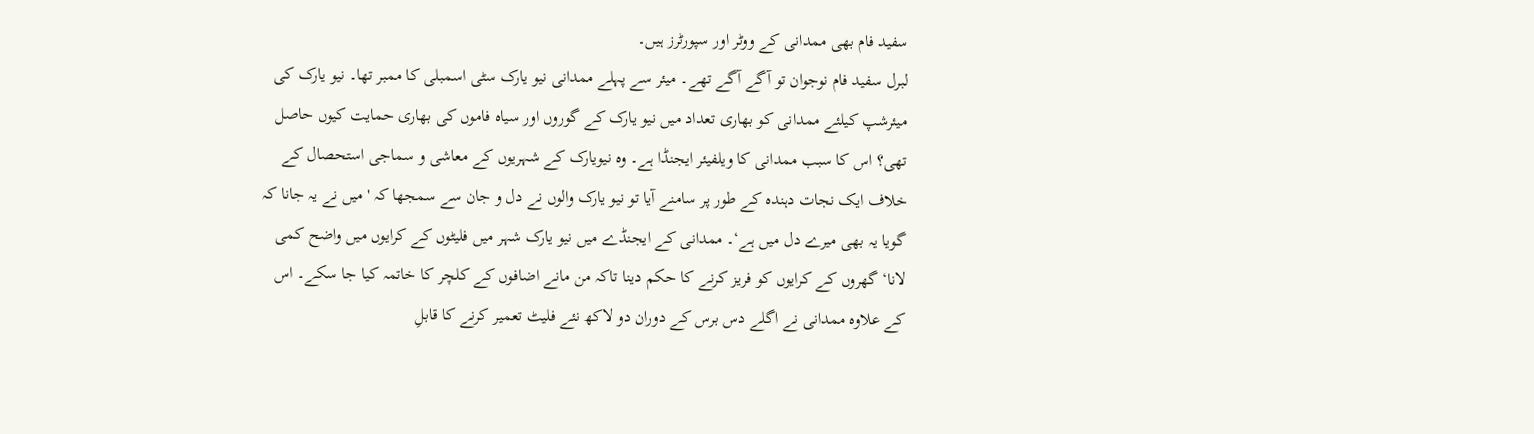سفید فام بھی ممدانی کے ووٹر اور سپورٹرز ہیں۔
لبرل سفید فام نوجوان تو آگے آگے تھے۔ میئر سے پہلے ممدانی نیو یارک سٹی اسمبلی کا ممبر تھا۔ نیو یارک کی میئرشپ کیلئے ممدانی کو بھاری تعداد میں نیو یارک کے گوروں اور سیاہ فاموں کی بھاری حمایت کیوں حاصل تھی؟ اس کا سبب ممدانی کا ویلفیئر ایجنڈا ہے۔ وہ نیویارک کے شہریوں کے معاشی و سماجی استحصال کے خلاف ایک نجات دہندہ کے طور پر سامنے آیا تو نیو یارک والوں نے دل و جان سے سمجھا کہ 'میں نے یہ جانا کہ گویا یہ بھی میرے دل میں ہے‘۔ ممدانی کے ایجنڈے میں نیو یارک شہر میں فلیٹوں کے کرایوں میں واضح کمی لانا‘ گھروں کے کرایوں کو فریز کرنے کا حکم دینا تاکہ من مانے اضافوں کے کلچر کا خاتمہ کیا جا سکے۔ اس کے علاوہ ممدانی نے اگلے دس برس کے دوران دو لاکھ نئے فلیٹ تعمیر کرنے کا قابلِ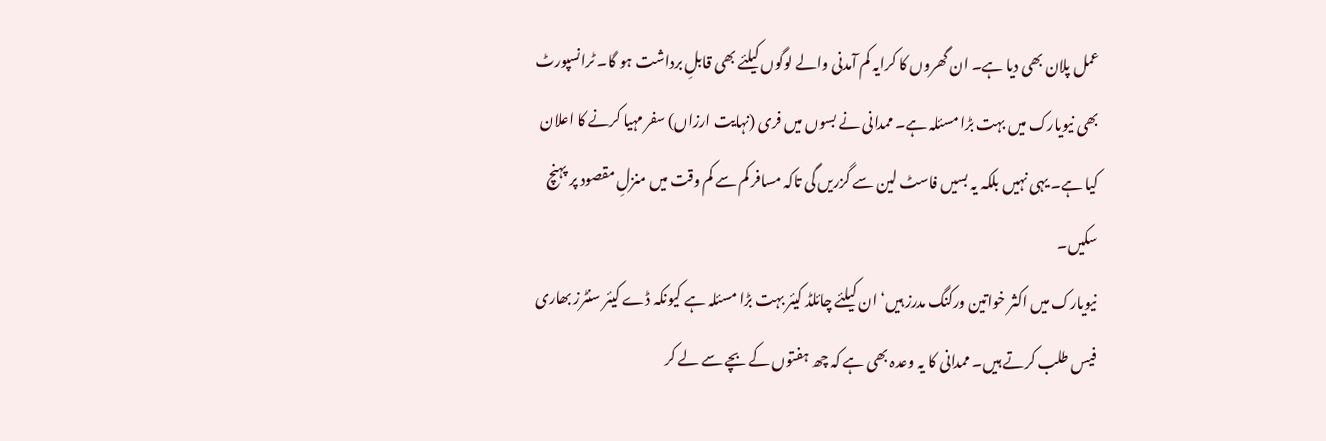عمل پلان بھی دیا ہے۔ ان گھروں کا کرایہ کم آمدنی والے لوگوں کیلئے بھی قابلِ برداشت ہو گا۔ ٹرانسپورٹ بھی نیویارک میں بہت بڑا مسئلہ ہے۔ ممدانی نے بسوں میں فری (نہایت ارزاں) سفر مہیا کرنے کا اعلان کیا ہے۔ یہی نہیں بلکہ یہ بسیں فاسٹ لین سے گزریں گی تاکہ مسافر کم سے کم وقت میں منزلِ مقصود پر پہنچ سکیں۔
نیویارک میں اکثر خواتین ورکنگ مدرز ہیں‘ ان کیلئے چائلڈ کیئر بہت بڑا مسئلہ ہے کیونکہ ڈے کیئر سنٹرز بھاری فیس طلب کرتے ہیں۔ ممدانی کا یہ وعدہ بھی ہے کہ چھ ہفتوں کے بچے سے لے کر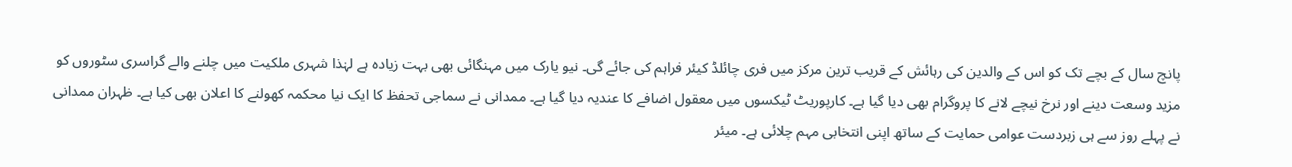پانچ سال کے بچے تک کو اس کے والدین کی رہائش کے قریب ترین مرکز میں فری چائلڈ کیئر فراہم کی جائے گی۔ نیو یارک میں مہنگائی بھی بہت زیادہ ہے لہٰذا شہری ملکیت میں چلنے والے گراسری سٹوروں کو مزید وسعت دینے اور نرخ نیچے لانے کا پروگرام بھی دیا گیا ہے۔ کارپوریٹ ٹیکسوں میں معقول اضافے کا عندیہ دیا گیا ہے۔ ممدانی نے سماجی تحفظ کا ایک نیا محکمہ کھولنے کا اعلان بھی کیا ہے۔ ظہران ممدانی نے پہلے روز سے ہی زبردست عوامی حمایت کے ساتھ اپنی انتخابی مہم چلائی ہے۔ میئر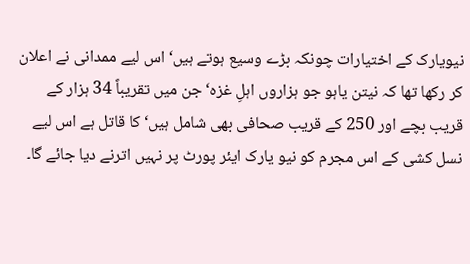نیویارک کے اختیارات چونکہ بڑے وسیع ہوتے ہیں‘ اس لیے ممدانی نے اعلان کر رکھا تھا کہ نیتن یاہو جو ہزاروں اہلِ غزہ‘ جن میں تقریباً 34 ہزار کے قریب بچے اور 250 کے قریب صحافی بھی شامل ہیں‘ کا قاتل ہے اس لیے نسل کشی کے اس مجرم کو نیو یارک ایئر پورٹ پر نہیں اترنے دیا جائے گا۔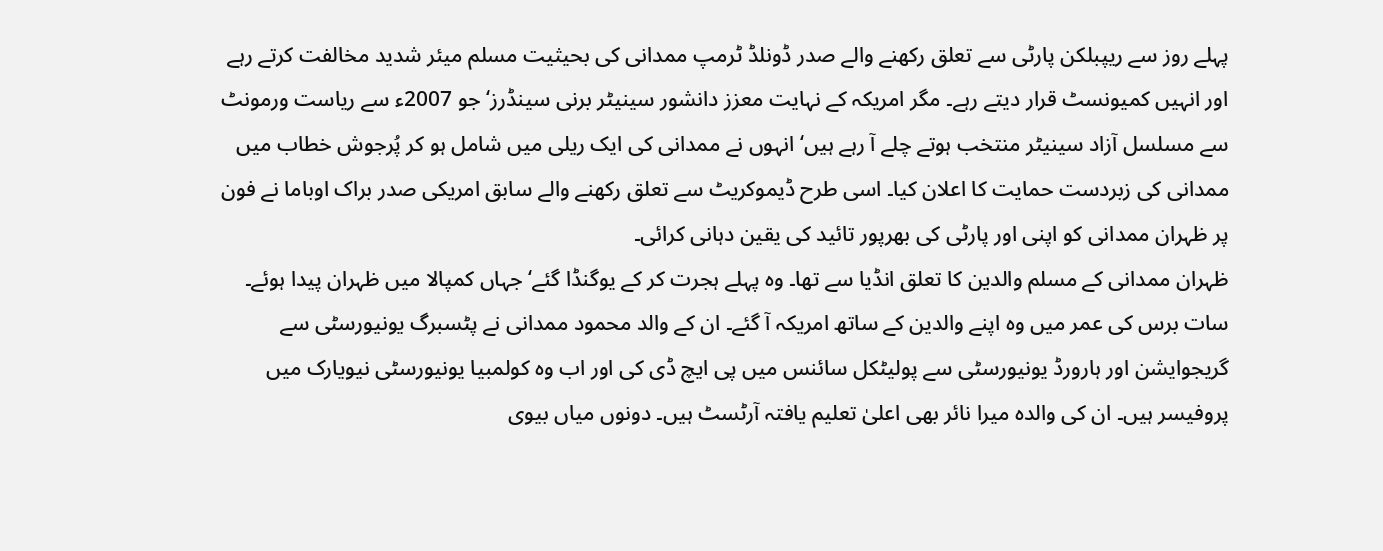پہلے روز سے ریپبلکن پارٹی سے تعلق رکھنے والے صدر ڈونلڈ ٹرمپ ممدانی کی بحیثیت مسلم میئر شدید مخالفت کرتے رہے اور انہیں کمیونسٹ قرار دیتے رہے۔ مگر امریکہ کے نہایت معزز دانشور سینیٹر برنی سینڈرز‘ جو 2007ء سے ریاست ورمونٹ سے مسلسل آزاد سینیٹر منتخب ہوتے چلے آ رہے ہیں‘ انہوں نے ممدانی کی ایک ریلی میں شامل ہو کر پُرجوش خطاب میں ممدانی کی زبردست حمایت کا اعلان کیا۔ اسی طرح ڈیموکریٹ سے تعلق رکھنے والے سابق امریکی صدر براک اوباما نے فون پر ظہران ممدانی کو اپنی اور پارٹی کی بھرپور تائید کی یقین دہانی کرائی۔
ظہران ممدانی کے مسلم والدین کا تعلق انڈیا سے تھا۔ وہ پہلے ہجرت کر کے یوگنڈا گئے‘ جہاں کمپالا میں ظہران پیدا ہوئے۔ سات برس کی عمر میں وہ اپنے والدین کے ساتھ امریکہ آ گئے۔ ان کے والد محمود ممدانی نے پٹسبرگ یونیورسٹی سے گریجوایشن اور ہارورڈ یونیورسٹی سے پولیٹکل سائنس میں پی ایچ ڈی کی اور اب وہ کولمبیا یونیورسٹی نیویارک میں پروفیسر ہیں۔ ان کی والدہ میرا نائر بھی اعلیٰ تعلیم یافتہ آرٹسٹ ہیں۔ دونوں میاں بیوی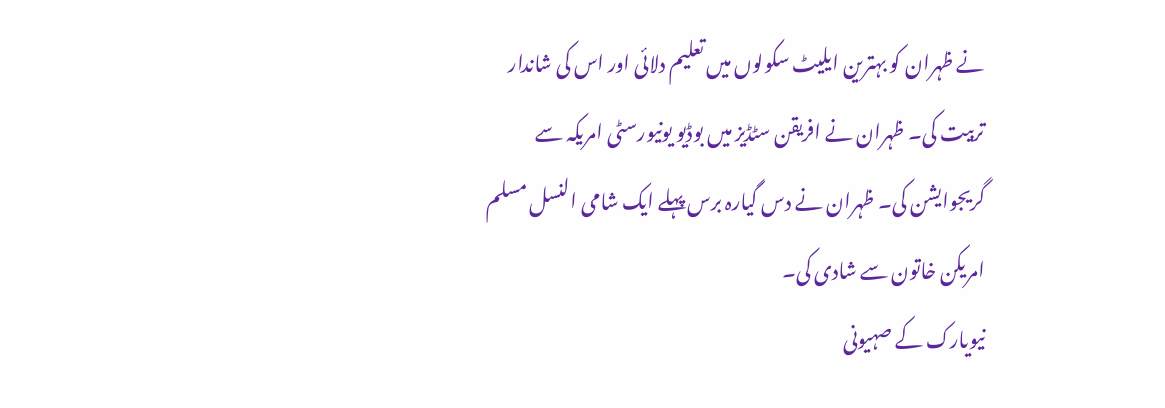نے ظہران کو بہترین ایلیٹ سکولوں میں تعلیم دلائی اور اس کی شاندار تربیت کی۔ ظہران نے افریقن سٹڈیز میں بوڈیو یونیورسٹی امریکہ سے گریجوایشن کی۔ ظہران نے دس گیارہ برس پہلے ایک شامی النسل مسلم امریکن خاتون سے شادی کی۔
نیویارک کے صہیونی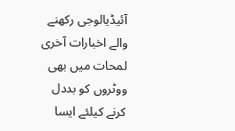آئیڈیالوجی رکھنے والے اخبارات آخری لمحات میں بھی ووٹروں کو بددل کرنے کیلئے ایسا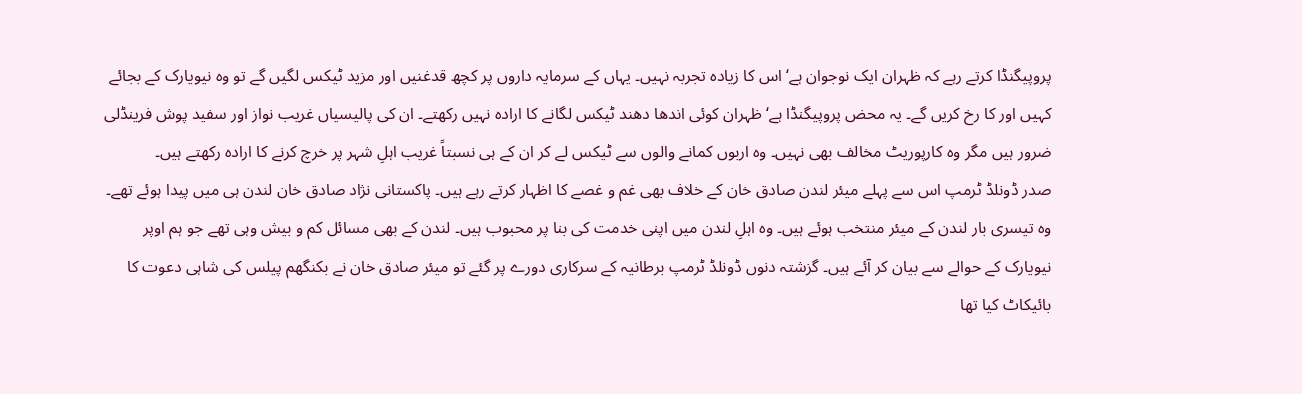پروپیگنڈا کرتے رہے کہ ظہران ایک نوجوان ہے‘ اس کا زیادہ تجربہ نہیں۔ یہاں کے سرمایہ داروں پر کچھ قدغنیں اور مزید ٹیکس لگیں گے تو وہ نیویارک کے بجائے کہیں اور کا رخ کریں گے۔ یہ محض پروپیگنڈا ہے‘ ظہران کوئی اندھا دھند ٹیکس لگانے کا ارادہ نہیں رکھتے۔ ان کی پالیسیاں غریب نواز اور سفید پوش فرینڈلی ضرور ہیں مگر وہ کارپوریٹ مخالف بھی نہیں۔ وہ اربوں کمانے والوں سے ٹیکس لے کر ان کے ہی نسبتاً غریب اہلِ شہر پر خرچ کرنے کا ارادہ رکھتے ہیں۔
صدر ڈونلڈ ٹرمپ اس سے پہلے میئر لندن صادق خان کے خلاف بھی غم و غصے کا اظہار کرتے رہے ہیں۔ پاکستانی نژاد صادق خان لندن ہی میں پیدا ہوئے تھے۔ وہ تیسری بار لندن کے میئر منتخب ہوئے ہیں۔ وہ اہلِ لندن میں اپنی خدمت کی بنا پر محبوب ہیں۔ لندن کے بھی مسائل کم و بیش وہی تھے جو ہم اوپر نیویارک کے حوالے سے بیان کر آئے ہیں۔ گزشتہ دنوں ڈونلڈ ٹرمپ برطانیہ کے سرکاری دورے پر گئے تو میئر صادق خان نے بکنگھم پیلس کی شاہی دعوت کا بائیکاٹ کیا تھا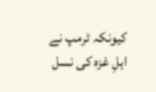کیونکہ ٹرمپ نے اہلِ غزہ کی نسل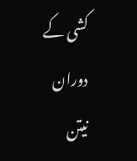کشی کے دوران نیتن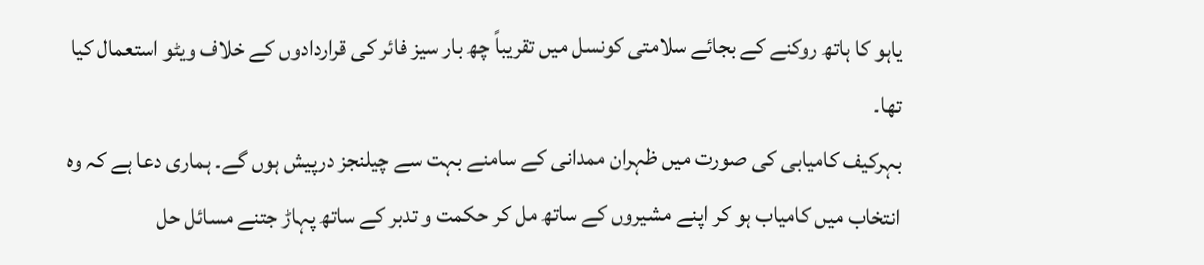یاہو کا ہاتھ روکنے کے بجائے سلامتی کونسل میں تقریباً چھ بار سیز فائر کی قراردادوں کے خلاف ویٹو استعمال کیا تھا۔
بہرکیف کامیابی کی صورت میں ظہران ممدانی کے سامنے بہت سے چیلنجز درپیش ہوں گے۔ ہماری دعا ہے کہ وہ انتخاب میں کامیاب ہو کر اپنے مشیروں کے ساتھ مل کر حکمت و تدبر کے ساتھ پہاڑ جتنے مسائل حل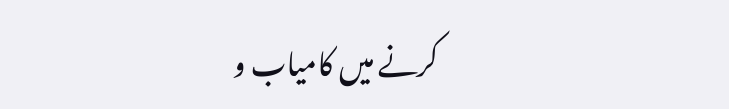کرنے میں کامیاب و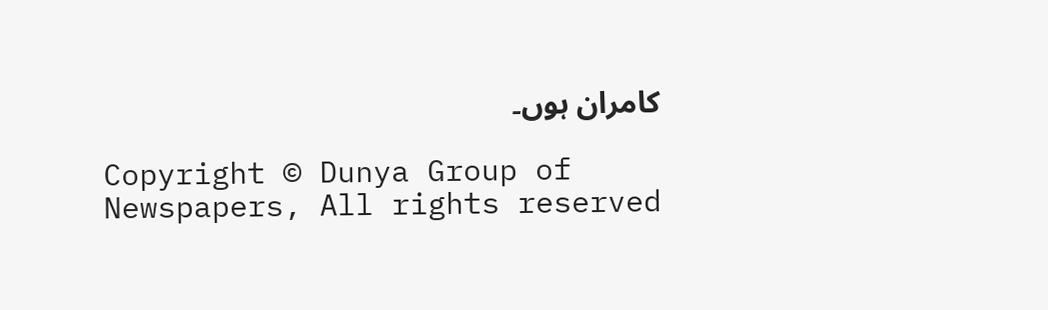کامران ہوں۔

Copyright © Dunya Group of Newspapers, All rights reserved